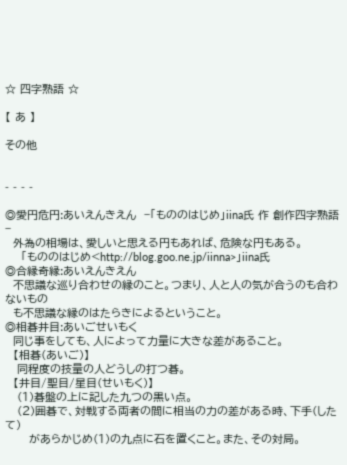☆ 四字熟語 ☆

【 あ 】

その他


- - - -

◎愛円危円:あいえんきえん  −「もののはじめ」iina氏 作 創作四字熟語−
  外為の相場は、愛しいと思える円もあれば、危険な円もある。
    「もののはじめ<http://blog.goo.ne.jp/iinna>」iina氏
◎合縁奇縁:あいえんきえん
  不思議な巡り合わせの縁のこと。つまり、人と人の気が合うのも合わないもの
  も不思議な縁のはたらきによるということ。
◎相碁井目:あいごせいもく
  同じ事をしても、人によって力量に大きな差があること。
  【相碁(あいご)】
   同程度の技量の人どうしの打つ碁。
  【井目/聖目/星目(せいもく)】
   (1)碁盤の上に記した九つの黒い点。
   (2)囲碁で、対戦する両者の間に相当の力の差がある時、下手(したて)
      があらかじめ(1)の九点に石を置くこと。また、その対局。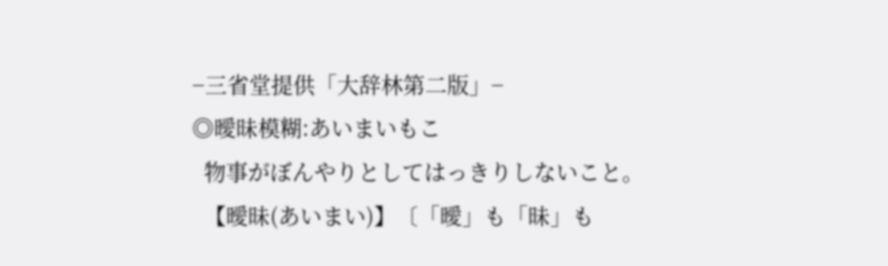−三省堂提供「大辞林第二版」−
◎曖昧模糊:あいまいもこ
  物事がぼんやりとしてはっきりしないこと。
  【曖昧(あいまい)】〔「曖」も「昧」も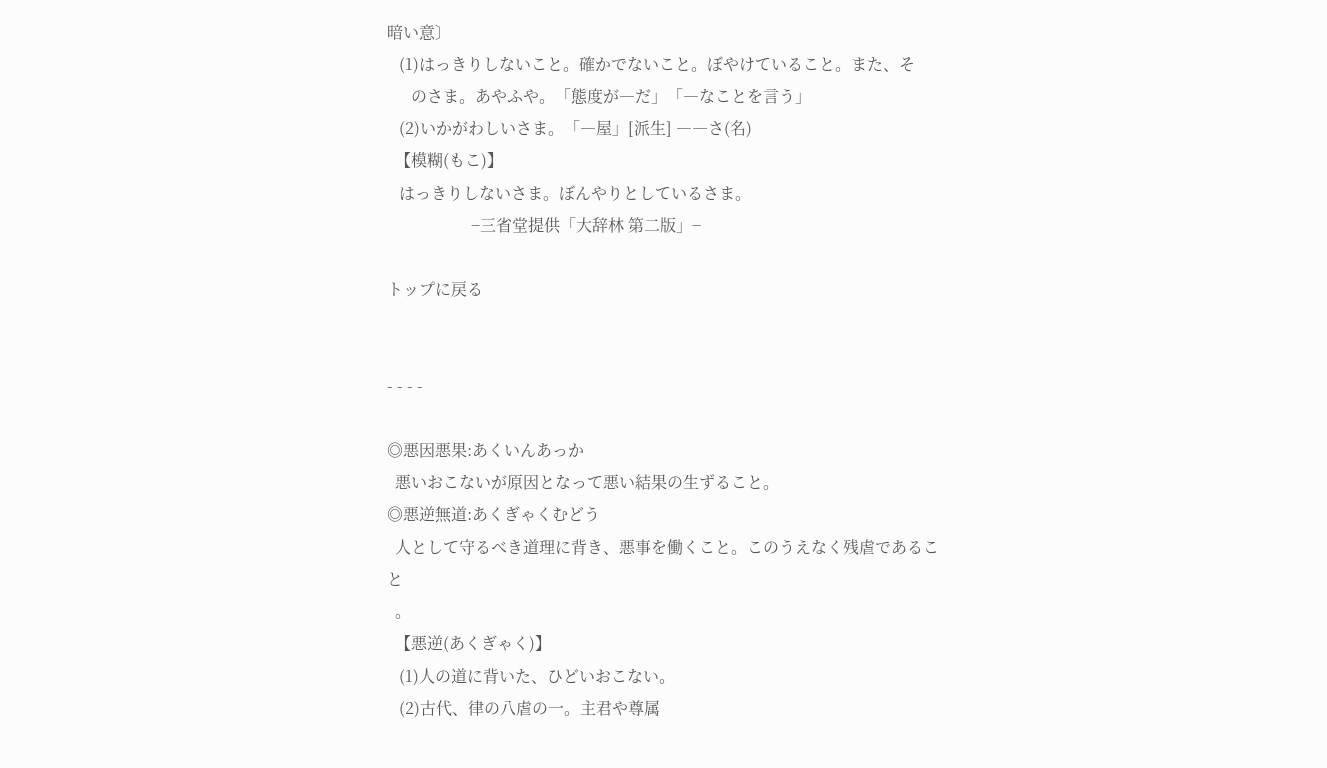暗い意〕
   (1)はっきりしないこと。確かでないこと。ぼやけていること。また、そ
      のさま。あやふや。「態度が―だ」「―なことを言う」
   (2)いかがわしいさま。「―屋」[派生] ――さ(名)
  【模糊(もこ)】
   はっきりしないさま。ぼんやりとしているさま。
                     −三省堂提供「大辞林 第二版」−

トップに戻る


- - - -

◎悪因悪果:あくいんあっか
  悪いおこないが原因となって悪い結果の生ずること。
◎悪逆無道:あくぎゃくむどう
  人として守るべき道理に背き、悪事を働くこと。このうえなく残虐であること
  。
  【悪逆(あくぎゃく)】
   (1)人の道に背いた、ひどいおこない。
   (2)古代、律の八虐の一。主君や尊属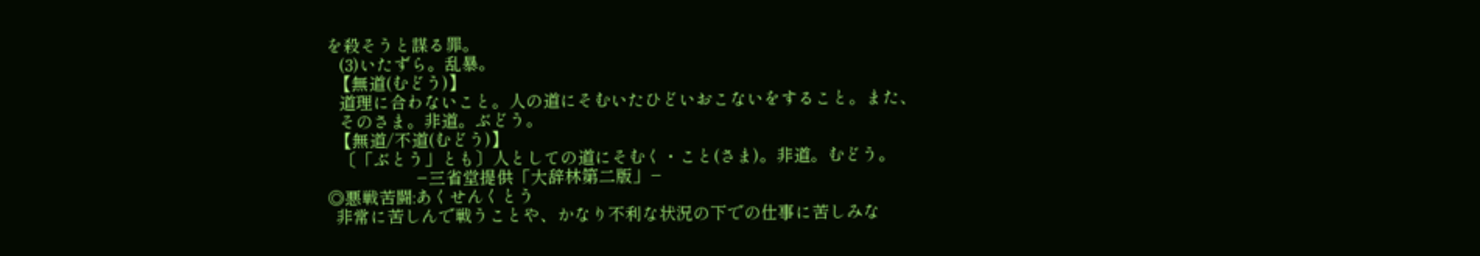を殺そうと謀る罪。
   (3)いたずら。乱暴。
  【無道(むどう)】
   道理に合わないこと。人の道にそむいたひどいおこないをすること。また、
   そのさま。非道。ぶどう。
  【無道/不道(むどう)】
   〔「ぶとう」とも〕人としての道にそむく・こと(さま)。非道。むどう。
                      −三省堂提供「大辞林第二版」−
◎悪戦苦闘:あくせんくとう
  非常に苦しんで戦うことや、かなり不利な状況の下での仕事に苦しみな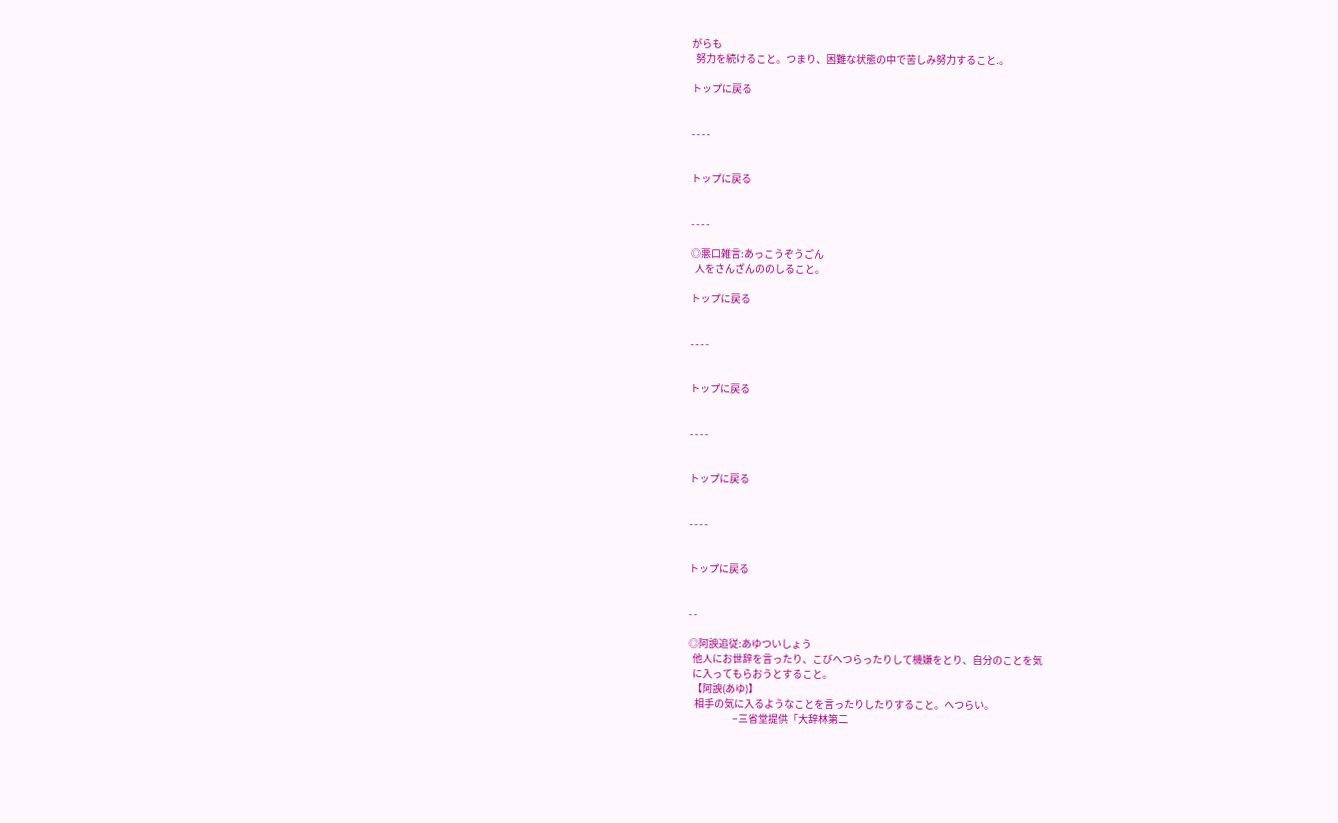がらも
  努力を続けること。つまり、困難な状態の中で苦しみ努力すること.。

トップに戻る


- - - -


トップに戻る


- - - -

◎悪口雑言:あっこうぞうごん
  人をさんざんののしること。

トップに戻る


- - - -


トップに戻る


- - - -


トップに戻る


- - - -


トップに戻る


- -

◎阿諛追従:あゆついしょう
  他人にお世辞を言ったり、こびへつらったりして機嫌をとり、自分のことを気
  に入ってもらおうとすること。
  【阿諛(あゆ)】
   相手の気に入るようなことを言ったりしたりすること。へつらい。
                      −三省堂提供「大辞林第二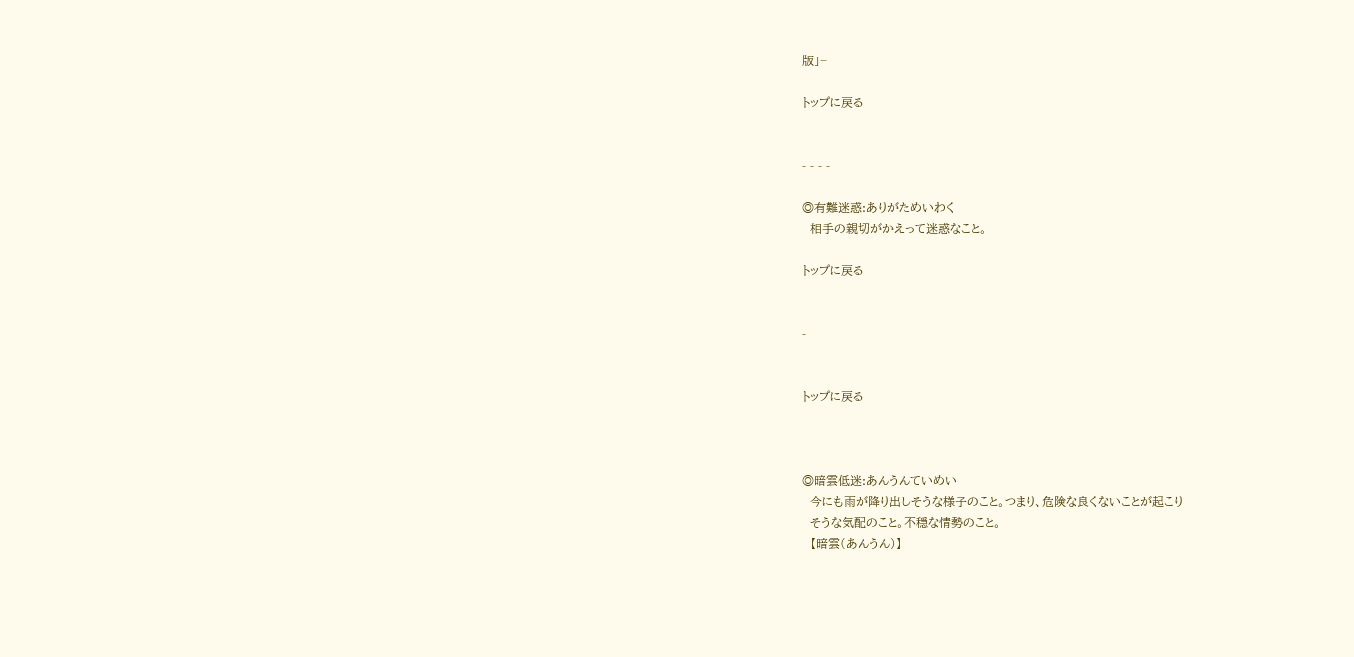版」−

トップに戻る


- - - -

◎有難迷惑:ありがためいわく
  相手の親切がかえって迷惑なこと。

トップに戻る


-


トップに戻る



◎暗雲低迷:あんうんていめい
  今にも雨が降り出しそうな様子のこと。つまり、危険な良くないことが起こり
  そうな気配のこと。不穏な情勢のこと。
  【暗雲(あんうん)】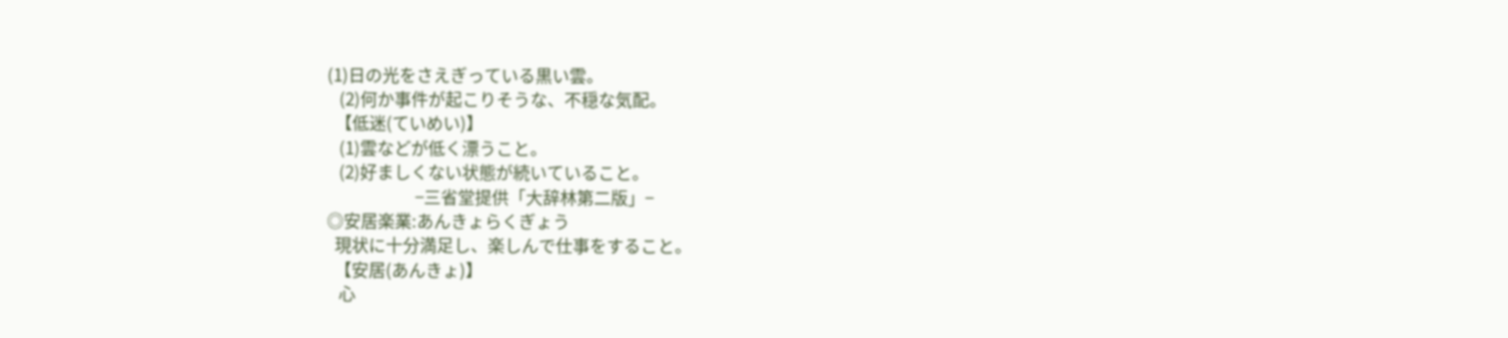(1)日の光をさえぎっている黒い雲。
   (2)何か事件が起こりそうな、不穏な気配。
  【低迷(ていめい)】
   (1)雲などが低く漂うこと。
   (2)好ましくない状態が続いていること。
                      −三省堂提供「大辞林第二版」−
◎安居楽業:あんきょらくぎょう
  現状に十分満足し、楽しんで仕事をすること。
  【安居(あんきょ)】
   心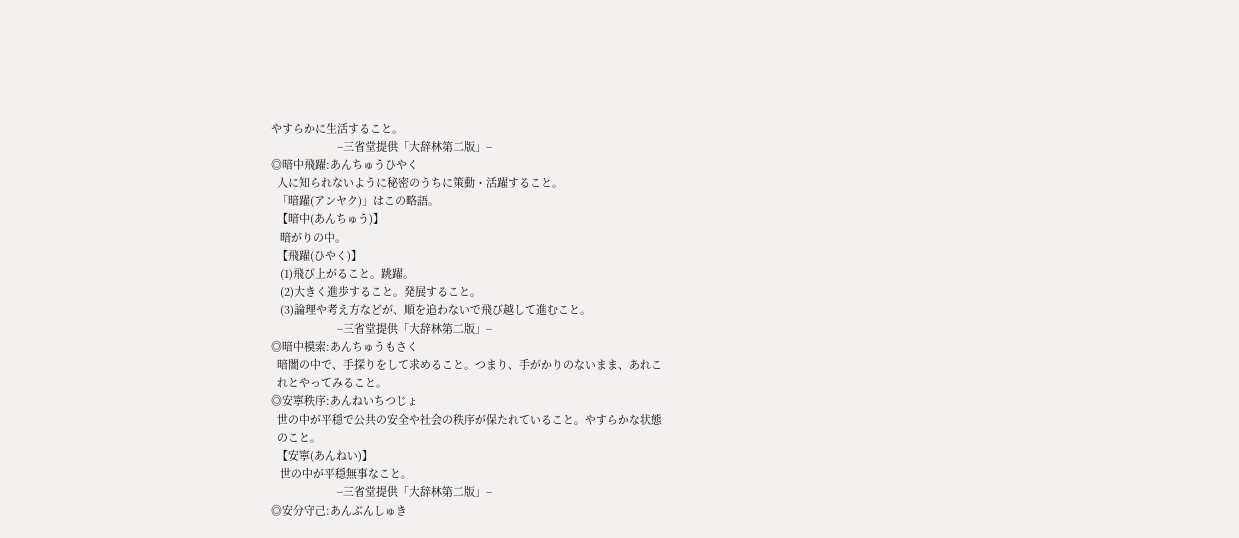やすらかに生活すること。
                      −三省堂提供「大辞林第二版」−
◎暗中飛躍:あんちゅうひやく
  人に知られないように秘密のうちに策動・活躍すること。
  「暗躍(アンヤク)」はこの略語。
  【暗中(あんちゅう)】
   暗がりの中。
  【飛躍(ひやく)】
   (1)飛び上がること。跳躍。
   (2)大きく進歩すること。発展すること。
   (3)論理や考え方などが、順を追わないで飛び越して進むこと。
                      −三省堂提供「大辞林第二版」−
◎暗中模索:あんちゅうもさく
  暗闇の中で、手探りをして求めること。つまり、手がかりのないまま、あれこ
  れとやってみること。
◎安寧秩序:あんねいちつじょ
  世の中が平穏で公共の安全や社会の秩序が保たれていること。やすらかな状態
  のこと。
  【安寧(あんねい)】
   世の中が平穏無事なこと。
                      −三省堂提供「大辞林第二版」−
◎安分守己:あんぶんしゅき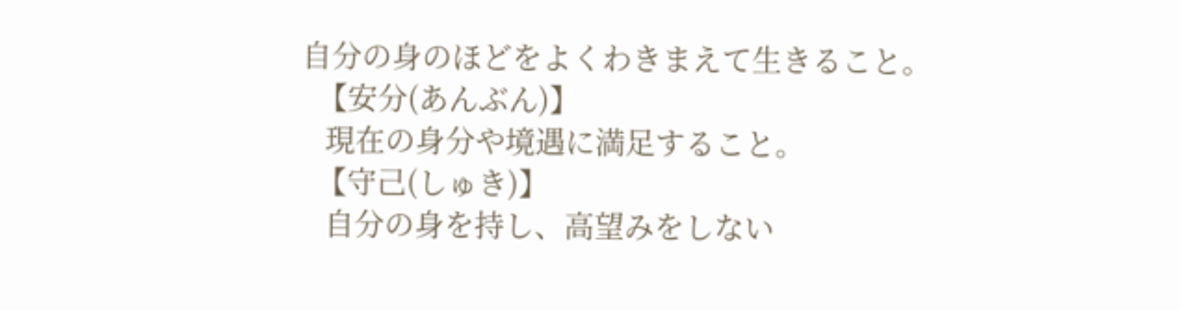自分の身のほどをよくわきまえて生きること。
  【安分(あんぶん)】
   現在の身分や境遇に満足すること。
  【守己(しゅき)】
   自分の身を持し、高望みをしない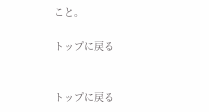こと。

トップに戻る


トップに戻る